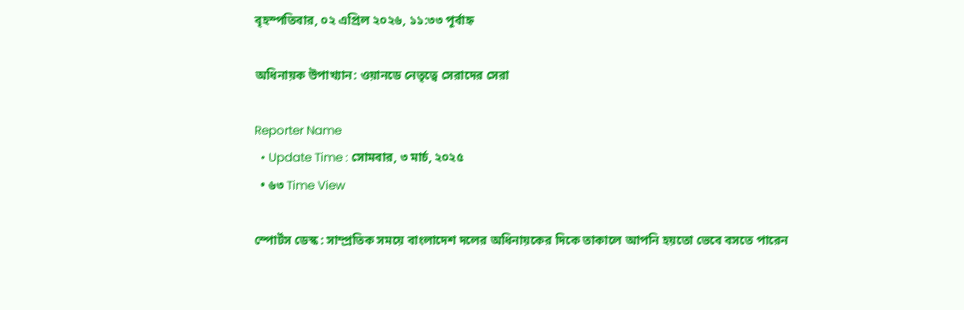বৃহস্পতিবার, ০২ এপ্রিল ২০২৬, ১১:৩৩ পূর্বাহ্ন

অধিনায়ক উপাখ্যান: ওয়ানডে নেতৃত্বে সেরাদের সেরা

Reporter Name
  • Update Time : সোমবার, ৩ মার্চ, ২০২৫
  • ৬৩ Time View

স্পোর্টস ডেস্ক : সাম্প্রতিক সময়ে বাংলাদেশ দলের অধিনায়কের দিকে তাকালে আপনি হয়তো ভেবে বসতে পারেন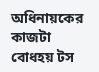অধিনায়কের কাজটা বোধহয় টস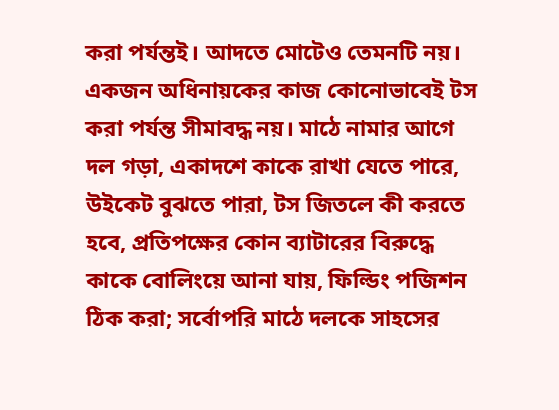করা পর্যন্তই। আদতে মোটেও তেমনটি নয়। একজন অধিনায়কের কাজ কোনোভাবেই টস করা পর্যন্ত সীমাবদ্ধ নয়। মাঠে নামার আগে দল গড়া, একাদশে কাকে রাখা যেতে পারে, উইকেট বুঝতে পারা, টস জিতলে কী করতে হবে, প্রতিপক্ষের কোন ব্যাটারের বিরুদ্ধে কাকে বোলিংয়ে আনা যায়, ফিল্ডিং পজিশন ঠিক করা; সর্বোপরি মাঠে দলকে সাহসের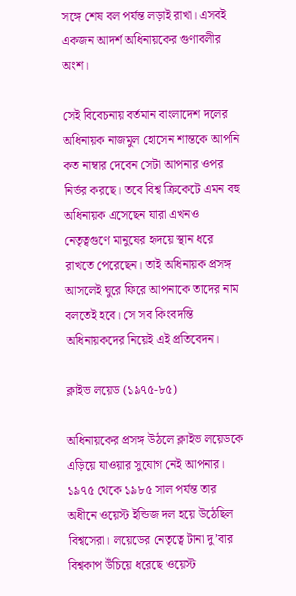সঙ্গে শেষ বল পর্যন্ত লড়াই রাখা। এসবই একজন আদর্শ অধিনায়কের গুণাবলীর অংশ।

সেই বিবেচনায় বর্তমান বাংলাদেশ দলের অধিনায়ক নাজমুল হোসেন শান্তকে আপনি কত নাম্বার দেবেন সেটা আপনার ওপর নির্ভর করছে। তবে বিশ্ব ক্রিকেটে এমন বহু অধিনায়ক এসেছেন যারা এখনও নেতৃত্বগুণে মানুষের হৃদয়ে স্থান ধরে রাখতে পেরেছেন। তাই অধিনায়ক প্রসঙ্গ আসলেই ঘুরে ফিরে আপনাকে তাদের নাম বলতেই হবে। সে সব কিংবদন্তি অধিনায়কদের নিয়েই এই প্রতিবেদন।

ক্লাইভ লয়েড (১৯৭৫-৮৫)

অধিনায়কের প্রসঙ্গ উঠলে ক্লাইভ লয়েডকে এড়িয়ে যাওয়ার সুযোগ নেই আপনার। ১৯৭৫ থেকে ১৯৮৫ সাল পর্যন্ত তার অধীনে ওয়েস্ট ইন্ডিজ দল হয়ে উঠেছিল বিশ্বসেরা। লয়েডের নেতৃত্বে টানা দু’বার বিশ্বকাপ উঁচিয়ে ধরেছে ওয়েস্ট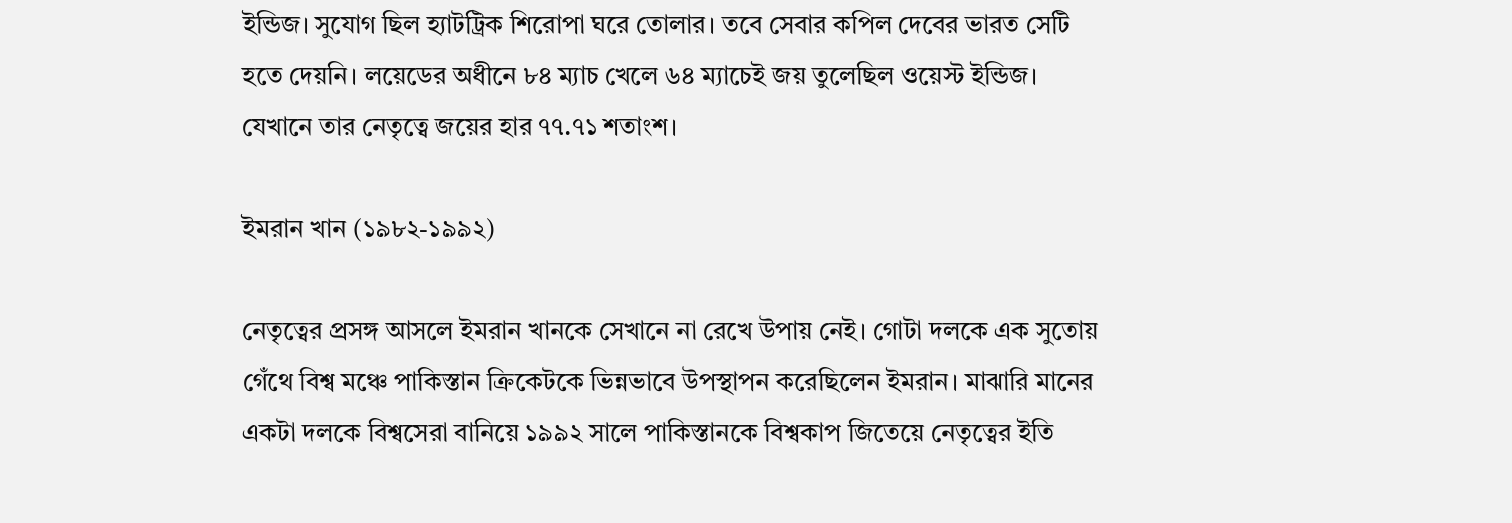ইন্ডিজ। সুযোগ ছিল হ্যাটট্রিক শিরোপা ঘরে তোলার। তবে সেবার কপিল দেবের ভারত সেটি হতে দেয়নি। লয়েডের অধীনে ৮৪ ম্যাচ খেলে ৬৪ ম্যাচেই জয় তুলেছিল ওয়েস্ট ইন্ডিজ। যেখানে তার নেতৃত্বে জয়ের হার ৭৭.৭১ শতাংশ।

ইমরান খান (১৯৮২-১৯৯২)

নেতৃত্বের প্রসঙ্গ আসলে ইমরান খানকে সেখানে না রেখে উপায় নেই। গোটা দলকে এক সুতোয় গেঁথে বিশ্ব মঞ্চে পাকিস্তান ক্রিকেটকে ভিন্নভাবে উপস্থাপন করেছিলেন ইমরান। মাঝারি মানের একটা দলকে বিশ্বসেরা বানিয়ে ১৯৯২ সালে পাকিস্তানকে বিশ্বকাপ জিতেয়ে নেতৃত্বের ইতি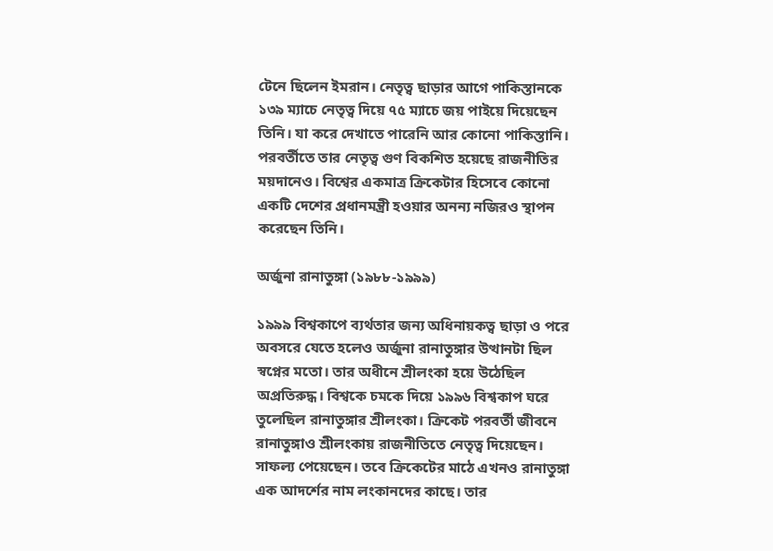টেনে ছিলেন ইমরান। নেতৃত্ব ছাড়ার আগে পাকিস্তানকে ১৩৯ ম্যাচে নেতৃত্ব দিয়ে ৭৫ ম্যাচে জয় পাইয়ে দিয়েছেন তিনি। যা করে দেখাতে পারেনি আর কোনো পাকিস্তানি। পরবর্তীতে তার নেতৃত্ব গুণ বিকশিত হয়েছে রাজনীতির ময়দানেও। বিশ্বের একমাত্র ক্রিকেটার হিসেবে কোনো একটি দেশের প্রধানমন্ত্রী হওয়ার অনন্য নজিরও স্থাপন করেছেন তিনি।

অর্জুনা রানাতুঙ্গা (১৯৮৮-১৯৯৯)

১৯৯৯ বিশ্বকাপে ব্যর্থতার জন্য অধিনায়কত্ব ছাড়া ও পরে অবসরে যেতে হলেও অর্জুনা রানাতুঙ্গার উত্থানটা ছিল স্বপ্নের মতো। তার অধীনে শ্রীলংকা হয়ে উঠেছিল অপ্রতিরুদ্ধ। বিশ্বকে চমকে দিয়ে ১৯৯৬ বিশ্বকাপ ঘরে তুলেছিল রানাতুঙ্গার শ্রীলংকা। ক্রিকেট পরবর্তী জীবনে রানাতুঙ্গাও শ্রীলংকায় রাজনীতিতে নেতৃত্ব দিয়েছেন। সাফল্য পেয়েছেন। তবে ক্রিকেটের মাঠে এখনও রানাতুঙ্গা এক আদর্শের নাম লংকানদের কাছে। তার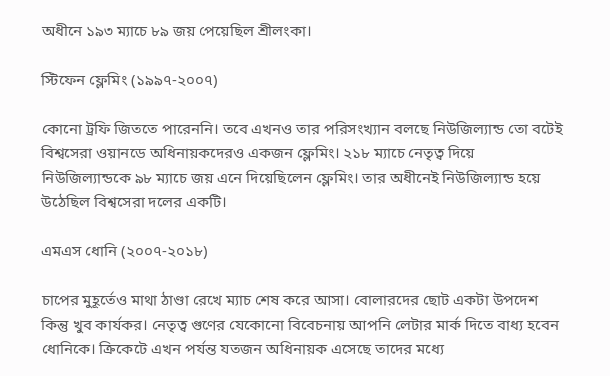অধীনে ১৯৩ ম্যাচে ৮৯ জয় পেয়েছিল শ্রীলংকা।

স্টিফেন ফ্লেমিং (১৯৯৭-২০০৭)

কোনো ট্রফি জিততে পারেননি। তবে এখনও তার পরিসংখ্যান বলছে নিউজিল্যান্ড তো বটেই বিশ্বসেরা ওয়ানডে অধিনায়কদেরও একজন ফ্লেমিং। ২১৮ ম্যাচে নেতৃত্ব দিয়ে নিউজিল্যান্ডকে ৯৮ ম্যাচে জয় এনে দিয়েছিলেন ফ্লেমিং। তার অধীনেই নিউজিল্যান্ড হয়ে উঠেছিল বিশ্বসেরা দলের একটি।

এমএস ধোনি (২০০৭-২০১৮)

চাপের মুহূর্তেও মাথা ঠাণ্ডা রেখে ম্যাচ শেষ করে আসা। বোলারদের ছোট একটা উপদেশ কিন্তু খুব কার্যকর। নেতৃত্ব গুণের যেকোনো বিবেচনায় আপনি লেটার মার্ক দিতে বাধ্য হবেন ধোনিকে। ক্রিকেটে এখন পর্যন্ত যতজন অধিনায়ক এসেছে তাদের মধ্যে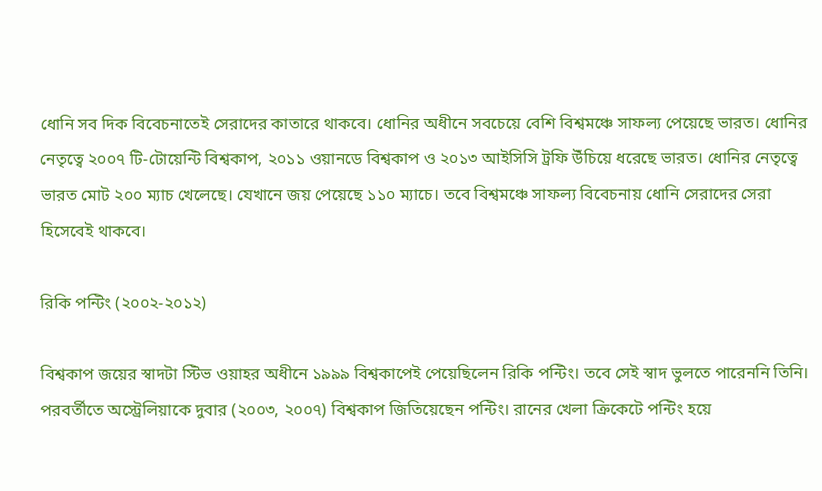ধোনি সব দিক বিবেচনাতেই সেরাদের কাতারে থাকবে। ধোনির অধীনে সবচেয়ে বেশি বিশ্বমঞ্চে সাফল্য পেয়েছে ভারত। ধোনির নেতৃত্বে ২০০৭ টি-টোয়েন্টি বিশ্বকাপ, ২০১১ ওয়ানডে বিশ্বকাপ ও ২০১৩ আইসিসি ট্রফি উঁচিয়ে ধরেছে ভারত। ধোনির নেতৃত্বে ভারত মোট ২০০ ম্যাচ খেলেছে। যেখানে জয় পেয়েছে ১১০ ম্যাচে। তবে বিশ্বমঞ্চে সাফল্য বিবেচনায় ধোনি সেরাদের সেরা হিসেবেই থাকবে।

রিকি পন্টিং (২০০২-২০১২)

বিশ্বকাপ জয়ের স্বাদটা স্টিভ ওয়াহর অধীনে ১৯৯৯ বিশ্বকাপেই পেয়েছিলেন রিকি পন্টিং। তবে সেই স্বাদ ভুলতে পারেননি তিনি। পরবর্তীতে অস্ট্রেলিয়াকে দুবার (২০০৩, ২০০৭) বিশ্বকাপ জিতিয়েছেন পন্টিং। রানের খেলা ক্রিকেটে পন্টিং হয়ে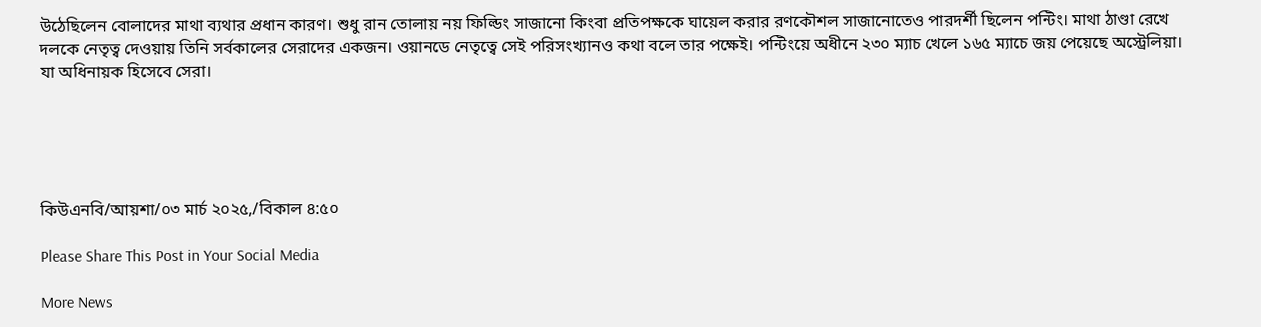উঠেছিলেন বোলাদের মাথা ব্যথার প্রধান কারণ। শুধু রান তোলায় নয় ফিল্ডিং সাজানো কিংবা প্রতিপক্ষকে ঘায়েল করার রণকৌশল সাজানোতেও পারদর্শী ছিলেন পন্টিং। মাথা ঠাণ্ডা রেখে দলকে নেতৃত্ব দেওয়ায় তিনি সর্বকালের সেরাদের একজন। ওয়ানডে নেতৃত্বে সেই পরিসংখ্যানও কথা বলে তার পক্ষেই। পন্টিংয়ে অধীনে ২৩০ ম্যাচ খেলে ১৬৫ ম্যাচে জয় পেয়েছে অস্ট্রেলিয়া। যা অধিনায়ক হিসেবে সেরা।





কিউএনবি/আয়শা/০৩ মার্চ ২০২৫,/বিকাল ৪:৫০

Please Share This Post in Your Social Media

More News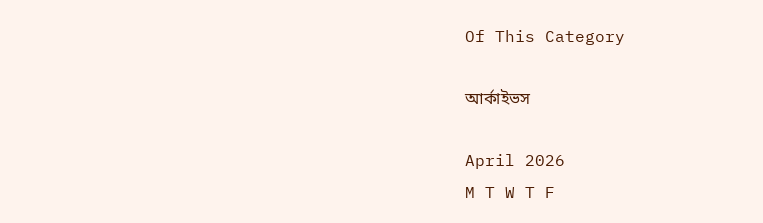Of This Category

আর্কাইভস

April 2026
M T W T F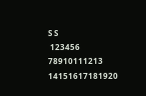S S
 123456
78910111213
14151617181920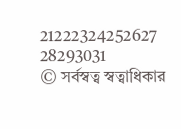21222324252627
28293031
© সর্বস্বত্ব স্বত্বাধিকার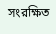সংরক্ষিত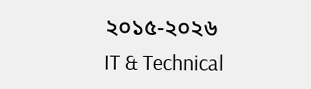২০১৫-২০২৬
IT & Technical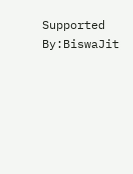Supported By:BiswaJit